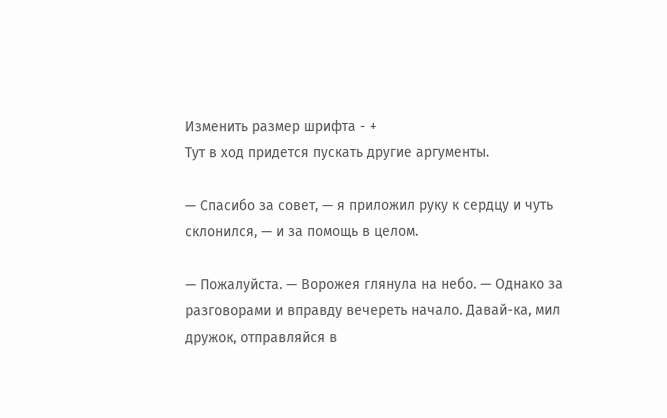Изменить размер шрифта - +
Тут в ход придется пускать другие аргументы.

— Спасибо за совет, — я приложил руку к сердцу и чуть склонился, — и за помощь в целом.

— Пожалуйста. — Ворожея глянула на небо. — Однако за разговорами и вправду вечереть начало. Давай-ка, мил дружок, отправляйся в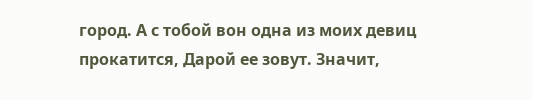город. А с тобой вон одна из моих девиц прокатится, Дарой ее зовут. Значит,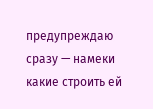предупреждаю сразу — намеки какие строить ей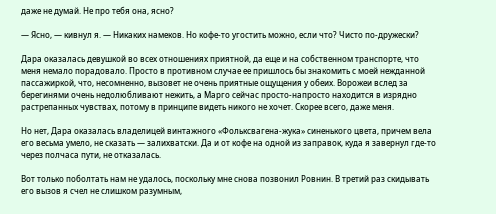даже не думай. Не про тебя она, ясно?

— Ясно, — кивнул я. — Никаких намеков. Но кофе-то угостить можно, если что? Чисто по-дружески?

Дара оказалась девушкой во всех отношениях приятной, да еще и на собственном транспорте, что меня немало порадовало. Просто в противном случае ее пришлось бы знакомить с моей нежданной пассажиркой, что, несомненно, вызовет не очень приятные ощущения у обеих. Ворожеи вслед за берегинями очень недолюбливают нежить, а Марго сейчас просто-напросто находится в изрядно растрепанных чувствах, потому в принципе видеть никого не хочет. Скорее всего, даже меня.

Но нет, Дара оказалась владелицей винтажного «Фольксвагена-жука» синенького цвета, причем вела его весьма умело, не сказать — залихватски. Да и от кофе на одной из заправок, куда я завернул где-то через полчаса пути, не отказалась.

Вот только поболтать нам не удалось, поскольку мне снова позвонил Ровнин. В третий раз скидывать его вызов я счел не слишком разумным,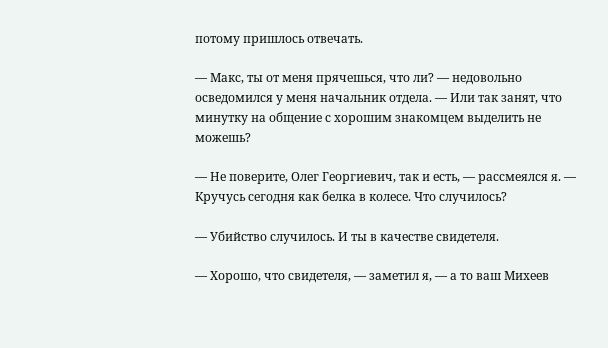потому пришлось отвечать.

— Макс, ты от меня прячешься, что ли? — недовольно осведомился у меня начальник отдела. — Или так занят, что минутку на общение с хорошим знакомцем выделить не можешь?

— Не поверите, Олег Георгиевич, так и есть, — рассмеялся я. — Кручусь сегодня как белка в колесе. Что случилось?

— Убийство случилось. И ты в качестве свидетеля.

— Хорошо, что свидетеля, — заметил я, — а то ваш Михеев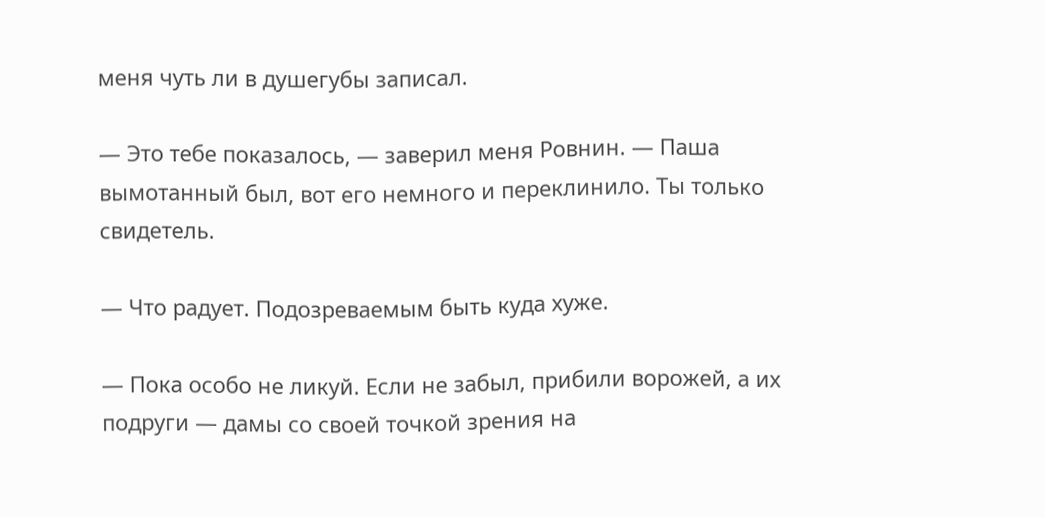меня чуть ли в душегубы записал.

— Это тебе показалось, — заверил меня Ровнин. — Паша вымотанный был, вот его немного и переклинило. Ты только свидетель.

— Что радует. Подозреваемым быть куда хуже.

— Пока особо не ликуй. Если не забыл, прибили ворожей, а их подруги — дамы со своей точкой зрения на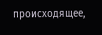происходящее,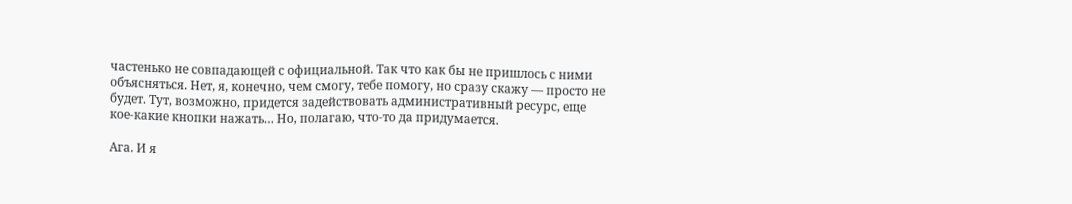частенько не совпадающей с официальной. Так что как бы не пришлось с ними объясняться. Нет, я, конечно, чем смогу, тебе помогу, но сразу скажу — просто не будет. Тут, возможно, придется задействовать административный ресурс, еще кое-какие кнопки нажать… Но, полагаю, что-то да придумается.

Ага. И я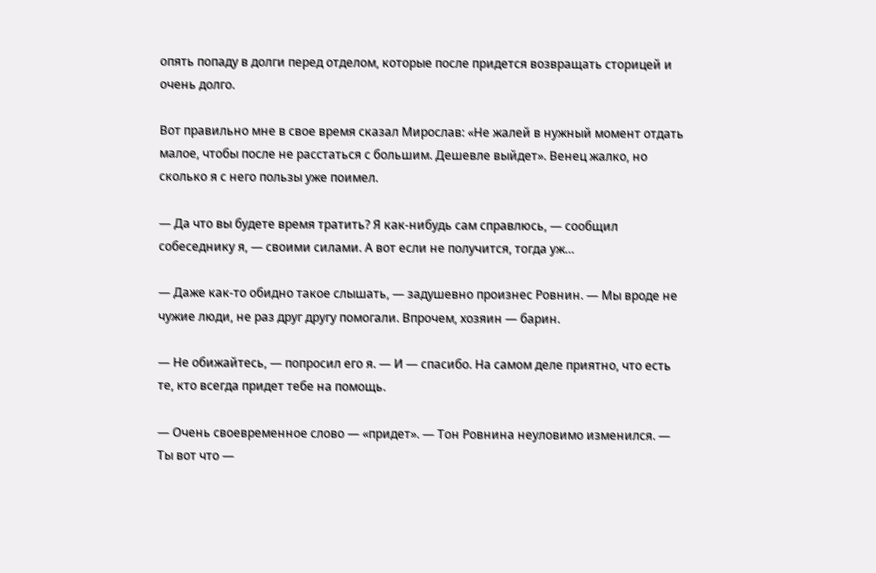опять попаду в долги перед отделом, которые после придется возвращать сторицей и очень долго.

Вот правильно мне в свое время сказал Мирослав: «Не жалей в нужный момент отдать малое, чтобы после не расстаться с большим. Дешевле выйдет». Венец жалко, но сколько я с него пользы уже поимел.

— Да что вы будете время тратить? Я как-нибудь сам справлюсь, — сообщил собеседнику я, — своими силами. А вот если не получится, тогда уж…

— Даже как-то обидно такое слышать, — задушевно произнес Ровнин. — Мы вроде не чужие люди, не раз друг другу помогали. Впрочем, хозяин — барин.

— Не обижайтесь, — попросил его я. — И — спасибо. На самом деле приятно, что есть те, кто всегда придет тебе на помощь.

— Очень своевременное слово — «придет». — Тон Ровнина неуловимо изменился. — Ты вот что —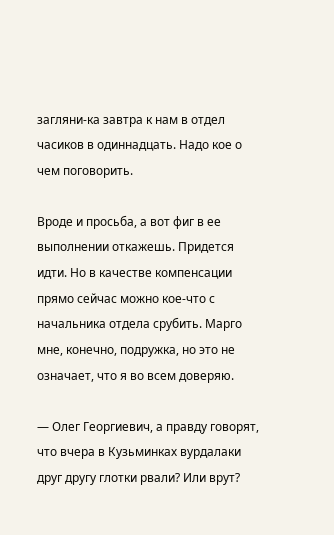загляни-ка завтра к нам в отдел часиков в одиннадцать. Надо кое о чем поговорить.

Вроде и просьба, а вот фиг в ее выполнении откажешь. Придется идти. Но в качестве компенсации прямо сейчас можно кое-что с начальника отдела срубить. Марго мне, конечно, подружка, но это не означает, что я во всем доверяю.

— Олег Георгиевич, а правду говорят, что вчера в Кузьминках вурдалаки друг другу глотки рвали? Или врут?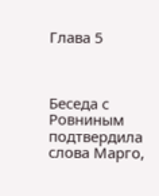Глава 5



Беседа с Ровниным подтвердила слова Марго,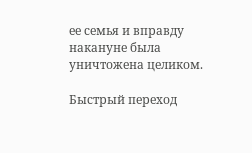ее семья и вправду накануне была уничтожена целиком.

Быстрый переход